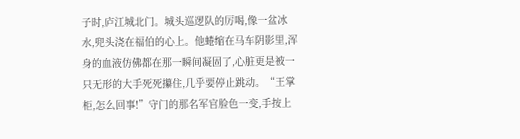子时,庐江城北门。城头巡逻队的厉喝,像一盆冰水,兜头浇在福伯的心上。他蜷缩在马车阴影里,浑身的血液仿佛都在那一瞬间凝固了,心脏更是被一只无形的大手死死攥住,几乎要停止跳动。“王掌柜,怎么回事!”守门的那名军官脸色一变,手按上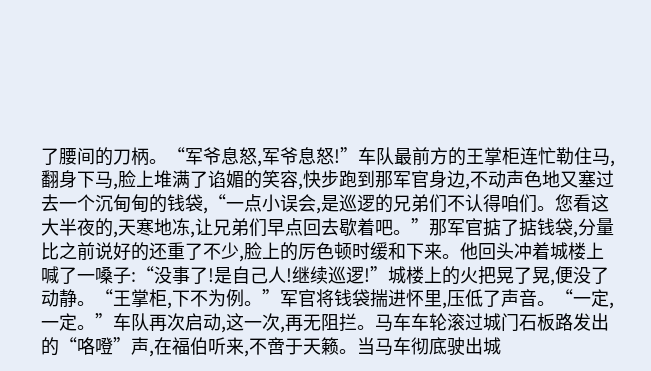了腰间的刀柄。“军爷息怒,军爷息怒!”车队最前方的王掌柜连忙勒住马,翻身下马,脸上堆满了谄媚的笑容,快步跑到那军官身边,不动声色地又塞过去一个沉甸甸的钱袋,“一点小误会,是巡逻的兄弟们不认得咱们。您看这大半夜的,天寒地冻,让兄弟们早点回去歇着吧。”那军官掂了掂钱袋,分量比之前说好的还重了不少,脸上的厉色顿时缓和下来。他回头冲着城楼上喊了一嗓子:“没事了!是自己人!继续巡逻!”城楼上的火把晃了晃,便没了动静。“王掌柜,下不为例。”军官将钱袋揣进怀里,压低了声音。“一定,一定。”车队再次启动,这一次,再无阻拦。马车车轮滚过城门石板路发出的“咯噔”声,在福伯听来,不啻于天籁。当马车彻底驶出城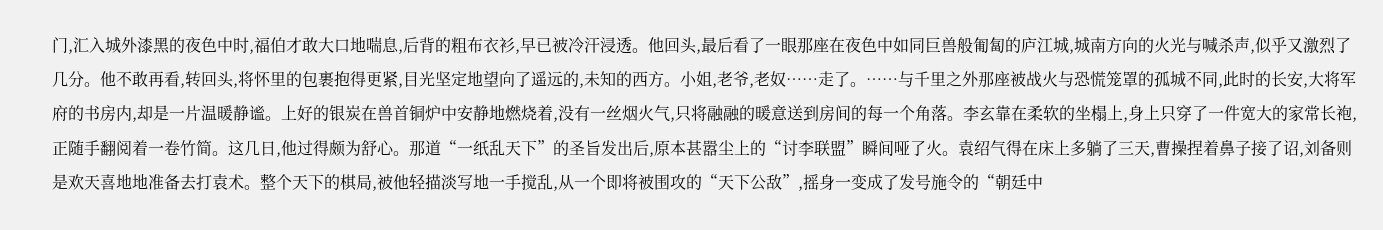门,汇入城外漆黑的夜色中时,福伯才敢大口地喘息,后背的粗布衣衫,早已被冷汗浸透。他回头,最后看了一眼那座在夜色中如同巨兽般匍匐的庐江城,城南方向的火光与喊杀声,似乎又激烈了几分。他不敢再看,转回头,将怀里的包裹抱得更紧,目光坚定地望向了遥远的,未知的西方。小姐,老爷,老奴……走了。……与千里之外那座被战火与恐慌笼罩的孤城不同,此时的长安,大将军府的书房内,却是一片温暖静谧。上好的银炭在兽首铜炉中安静地燃烧着,没有一丝烟火气,只将融融的暖意送到房间的每一个角落。李玄靠在柔软的坐榻上,身上只穿了一件宽大的家常长袍,正随手翻阅着一卷竹简。这几日,他过得颇为舒心。那道“一纸乱天下”的圣旨发出后,原本甚嚣尘上的“讨李联盟”瞬间哑了火。袁绍气得在床上多躺了三天,曹操捏着鼻子接了诏,刘备则是欢天喜地地准备去打袁术。整个天下的棋局,被他轻描淡写地一手搅乱,从一个即将被围攻的“天下公敌”,摇身一变成了发号施令的“朝廷中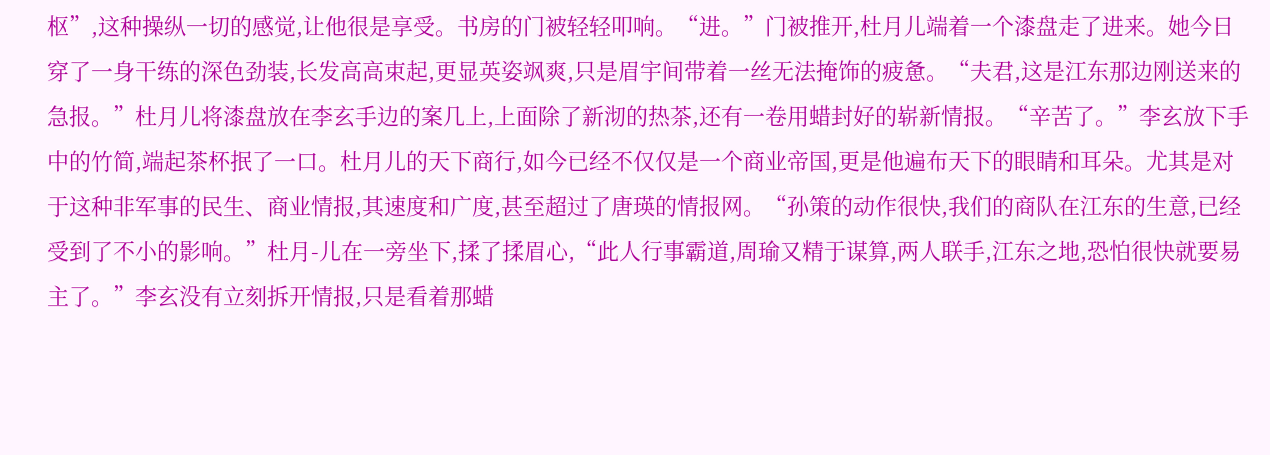枢”,这种操纵一切的感觉,让他很是享受。书房的门被轻轻叩响。“进。”门被推开,杜月儿端着一个漆盘走了进来。她今日穿了一身干练的深色劲装,长发高高束起,更显英姿飒爽,只是眉宇间带着一丝无法掩饰的疲惫。“夫君,这是江东那边刚送来的急报。”杜月儿将漆盘放在李玄手边的案几上,上面除了新沏的热茶,还有一卷用蜡封好的崭新情报。“辛苦了。”李玄放下手中的竹简,端起茶杯抿了一口。杜月儿的天下商行,如今已经不仅仅是一个商业帝国,更是他遍布天下的眼睛和耳朵。尤其是对于这种非军事的民生、商业情报,其速度和广度,甚至超过了唐瑛的情报网。“孙策的动作很快,我们的商队在江东的生意,已经受到了不小的影响。”杜月-儿在一旁坐下,揉了揉眉心,“此人行事霸道,周瑜又精于谋算,两人联手,江东之地,恐怕很快就要易主了。”李玄没有立刻拆开情报,只是看着那蜡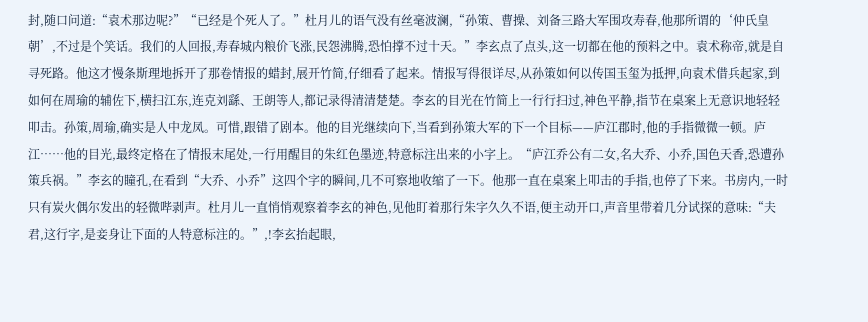封,随口问道:“袁术那边呢?”“已经是个死人了。”杜月儿的语气没有丝毫波澜,“孙策、曹操、刘备三路大军围攻寿春,他那所谓的‘仲氏皇朝’,不过是个笑话。我们的人回报,寿春城内粮价飞涨,民怨沸腾,恐怕撑不过十天。”李玄点了点头,这一切都在他的预料之中。袁术称帝,就是自寻死路。他这才慢条斯理地拆开了那卷情报的蜡封,展开竹简,仔细看了起来。情报写得很详尽,从孙策如何以传国玉玺为抵押,向袁术借兵起家,到如何在周瑜的辅佐下,横扫江东,连克刘繇、王朗等人,都记录得清清楚楚。李玄的目光在竹简上一行行扫过,神色平静,指节在桌案上无意识地轻轻叩击。孙策,周瑜,确实是人中龙凤。可惜,跟错了剧本。他的目光继续向下,当看到孙策大军的下一个目标——庐江郡时,他的手指微微一顿。庐江……他的目光,最终定格在了情报末尾处,一行用醒目的朱红色墨迹,特意标注出来的小字上。“庐江乔公有二女,名大乔、小乔,国色天香,恐遭孙策兵祸。”李玄的瞳孔,在看到“大乔、小乔”这四个字的瞬间,几不可察地收缩了一下。他那一直在桌案上叩击的手指,也停了下来。书房内,一时只有炭火偶尔发出的轻微哔剥声。杜月儿一直悄悄观察着李玄的神色,见他盯着那行朱字久久不语,便主动开口,声音里带着几分试探的意味:“夫君,这行字,是妾身让下面的人特意标注的。”,!李玄抬起眼,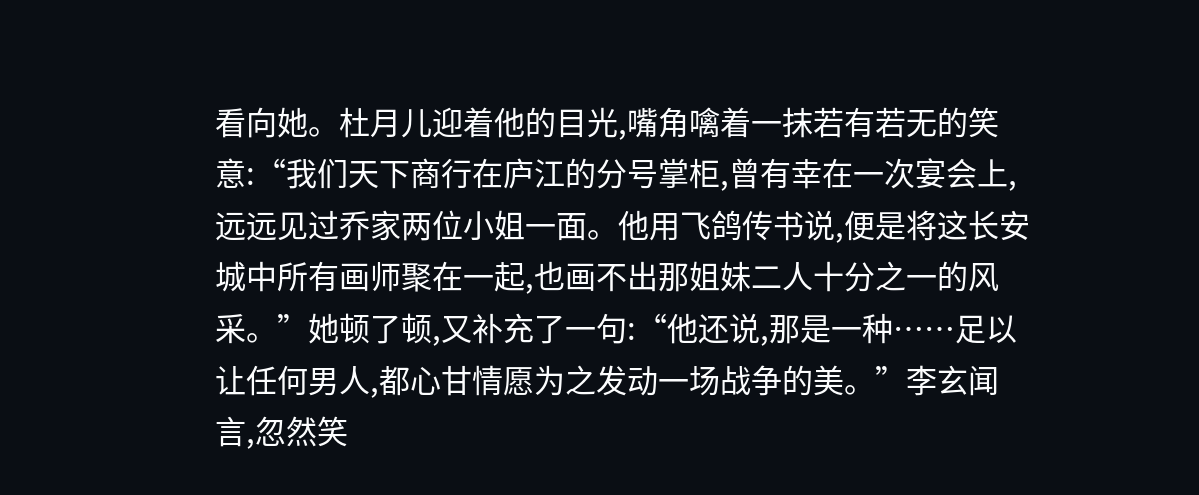看向她。杜月儿迎着他的目光,嘴角噙着一抹若有若无的笑意:“我们天下商行在庐江的分号掌柜,曾有幸在一次宴会上,远远见过乔家两位小姐一面。他用飞鸽传书说,便是将这长安城中所有画师聚在一起,也画不出那姐妹二人十分之一的风采。”她顿了顿,又补充了一句:“他还说,那是一种……足以让任何男人,都心甘情愿为之发动一场战争的美。”李玄闻言,忽然笑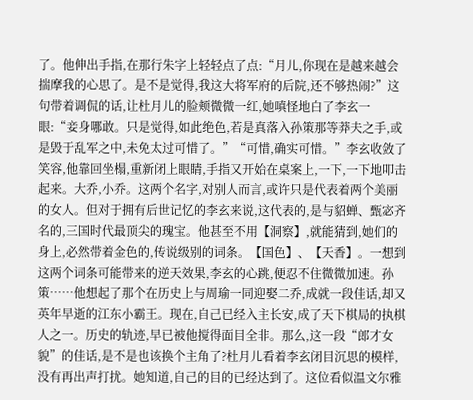了。他伸出手指,在那行朱字上轻轻点了点:“月儿,你现在是越来越会揣摩我的心思了。是不是觉得,我这大将军府的后院,还不够热闹?”这句带着调侃的话,让杜月儿的脸颊微微一红,她嗔怪地白了李玄一眼:“妾身哪敢。只是觉得,如此绝色,若是真落入孙策那等莽夫之手,或是毁于乱军之中,未免太过可惜了。”“可惜,确实可惜。”李玄收敛了笑容,他靠回坐榻,重新闭上眼睛,手指又开始在桌案上,一下,一下地叩击起来。大乔,小乔。这两个名字,对别人而言,或许只是代表着两个美丽的女人。但对于拥有后世记忆的李玄来说,这代表的,是与貂蝉、甄宓齐名的,三国时代最顶尖的瑰宝。他甚至不用【洞察】,就能猜到,她们的身上,必然带着金色的,传说级别的词条。【国色】、【天香】。一想到这两个词条可能带来的逆天效果,李玄的心跳,便忍不住微微加速。孙策……他想起了那个在历史上与周瑜一同迎娶二乔,成就一段佳话,却又英年早逝的江东小霸王。现在,自己已经入主长安,成了天下棋局的执棋人之一。历史的轨迹,早已被他搅得面目全非。那么,这一段“郎才女貌”的佳话,是不是也该换个主角了?杜月儿看着李玄闭目沉思的模样,没有再出声打扰。她知道,自己的目的已经达到了。这位看似温文尔雅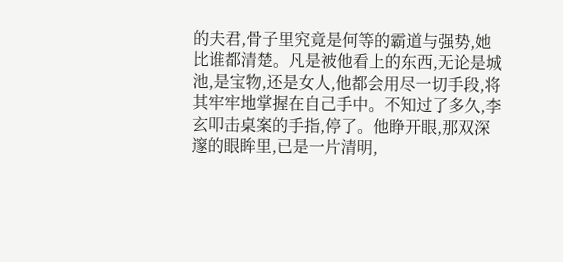的夫君,骨子里究竟是何等的霸道与强势,她比谁都清楚。凡是被他看上的东西,无论是城池,是宝物,还是女人,他都会用尽一切手段,将其牢牢地掌握在自己手中。不知过了多久,李玄叩击桌案的手指,停了。他睁开眼,那双深邃的眼眸里,已是一片清明,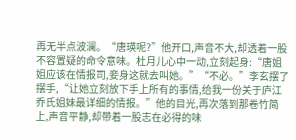再无半点波澜。“唐瑛呢?”他开口,声音不大,却透着一股不容置疑的命令意味。杜月儿心中一动,立刻起身:“唐姐姐应该在情报司,妾身这就去叫她。”“不必。”李玄摆了摆手,“让她立刻放下手上所有的事情,给我一份关于庐江乔氏姐妹最详细的情报。”他的目光,再次落到那卷竹简上,声音平静,却带着一股志在必得的味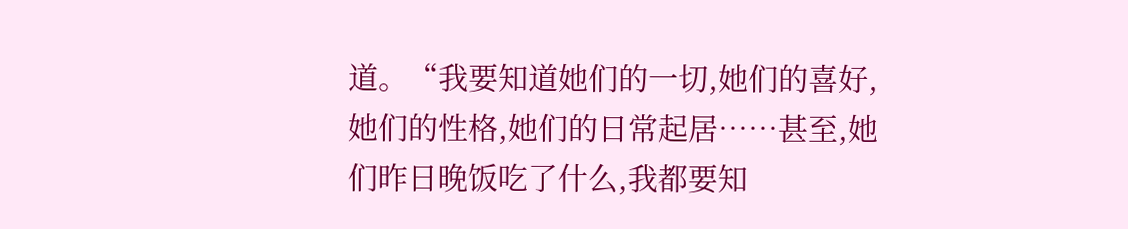道。“我要知道她们的一切,她们的喜好,她们的性格,她们的日常起居……甚至,她们昨日晚饭吃了什么,我都要知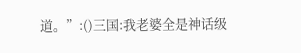道。”:()三国:我老婆全是神话级